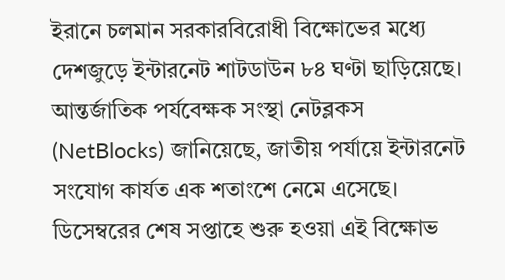ইরানে চলমান সরকারবিরোধী বিক্ষোভের মধ্যে দেশজুড়ে ইন্টারনেট শাটডাউন ৮৪ ঘণ্টা ছাড়িয়েছে। আন্তর্জাতিক পর্যবেক্ষক সংস্থা নেটব্লকস (NetBlocks) জানিয়েছে, জাতীয় পর্যায়ে ইন্টারনেট সংযোগ কার্যত এক শতাংশে নেমে এসেছে। ডিসেম্বরের শেষ সপ্তাহে শুরু হওয়া এই বিক্ষোভ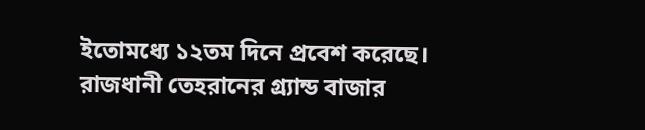ইতোমধ্যে ১২তম দিনে প্রবেশ করেছে।
রাজধানী তেহরানের গ্র্যান্ড বাজার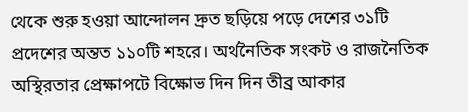থেকে শুরু হওয়া আন্দোলন দ্রুত ছড়িয়ে পড়ে দেশের ৩১টি প্রদেশের অন্তত ১১০টি শহরে। অর্থনৈতিক সংকট ও রাজনৈতিক অস্থিরতার প্রেক্ষাপটে বিক্ষোভ দিন দিন তীব্র আকার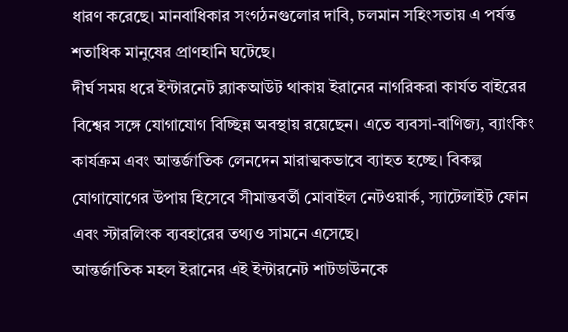ধারণ করেছে। মানবাধিকার সংগঠনগুলোর দাবি, চলমান সহিংসতায় এ পর্যন্ত শতাধিক মানুষের প্রাণহানি ঘটেছে।
দীর্ঘ সময় ধরে ইন্টারনেট ব্ল্যাকআউট থাকায় ইরানের নাগরিকরা কার্যত বাইরের বিশ্বের সঙ্গে যোগাযোগ বিচ্ছিন্ন অবস্থায় রয়েছেন। এতে ব্যবসা-বাণিজ্য, ব্যাংকিং কার্যক্রম এবং আন্তর্জাতিক লেনদেন মারাত্মকভাবে ব্যাহত হচ্ছে। বিকল্প যোগাযোগের উপায় হিসেবে সীমান্তবর্তী মোবাইল নেটওয়ার্ক, স্যাটেলাইট ফোন এবং স্টারলিংক ব্যবহারের তথ্যও সামনে এসেছে।
আন্তর্জাতিক মহল ইরানের এই ইন্টারনেট শাটডাউনকে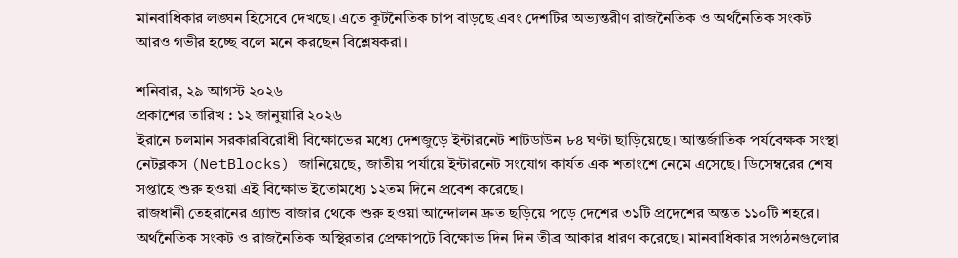মানবাধিকার লঙ্ঘন হিসেবে দেখছে। এতে কূটনৈতিক চাপ বাড়ছে এবং দেশটির অভ্যন্তরীণ রাজনৈতিক ও অর্থনৈতিক সংকট আরও গভীর হচ্ছে বলে মনে করছেন বিশ্লেষকরা।

শনিবার, ২৯ আগস্ট ২০২৬
প্রকাশের তারিখ : ১২ জানুয়ারি ২০২৬
ইরানে চলমান সরকারবিরোধী বিক্ষোভের মধ্যে দেশজুড়ে ইন্টারনেট শাটডাউন ৮৪ ঘণ্টা ছাড়িয়েছে। আন্তর্জাতিক পর্যবেক্ষক সংস্থা নেটব্লকস (NetBlocks) জানিয়েছে, জাতীয় পর্যায়ে ইন্টারনেট সংযোগ কার্যত এক শতাংশে নেমে এসেছে। ডিসেম্বরের শেষ সপ্তাহে শুরু হওয়া এই বিক্ষোভ ইতোমধ্যে ১২তম দিনে প্রবেশ করেছে।
রাজধানী তেহরানের গ্র্যান্ড বাজার থেকে শুরু হওয়া আন্দোলন দ্রুত ছড়িয়ে পড়ে দেশের ৩১টি প্রদেশের অন্তত ১১০টি শহরে। অর্থনৈতিক সংকট ও রাজনৈতিক অস্থিরতার প্রেক্ষাপটে বিক্ষোভ দিন দিন তীব্র আকার ধারণ করেছে। মানবাধিকার সংগঠনগুলোর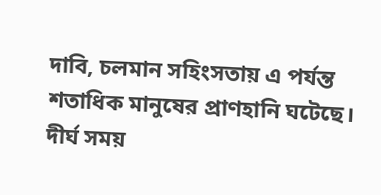দাবি, চলমান সহিংসতায় এ পর্যন্ত শতাধিক মানুষের প্রাণহানি ঘটেছে।
দীর্ঘ সময়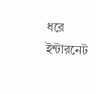ধরে ইন্টারনেট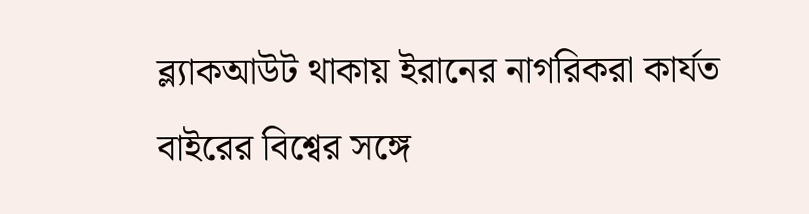ব্ল্যাকআউট থাকায় ইরানের নাগরিকরা কার্যত বাইরের বিশ্বের সঙ্গে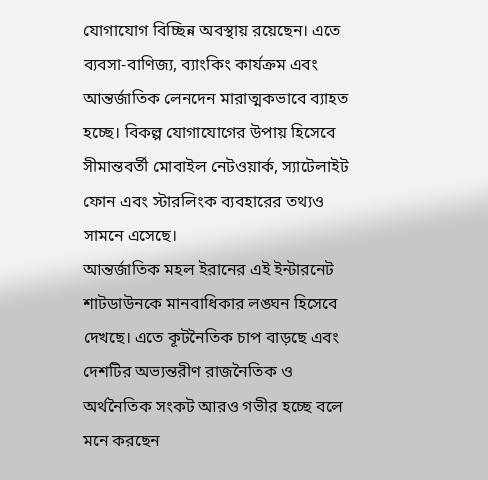যোগাযোগ বিচ্ছিন্ন অবস্থায় রয়েছেন। এতে ব্যবসা-বাণিজ্য, ব্যাংকিং কার্যক্রম এবং আন্তর্জাতিক লেনদেন মারাত্মকভাবে ব্যাহত হচ্ছে। বিকল্প যোগাযোগের উপায় হিসেবে সীমান্তবর্তী মোবাইল নেটওয়ার্ক, স্যাটেলাইট ফোন এবং স্টারলিংক ব্যবহারের তথ্যও সামনে এসেছে।
আন্তর্জাতিক মহল ইরানের এই ইন্টারনেট শাটডাউনকে মানবাধিকার লঙ্ঘন হিসেবে দেখছে। এতে কূটনৈতিক চাপ বাড়ছে এবং দেশটির অভ্যন্তরীণ রাজনৈতিক ও অর্থনৈতিক সংকট আরও গভীর হচ্ছে বলে মনে করছেন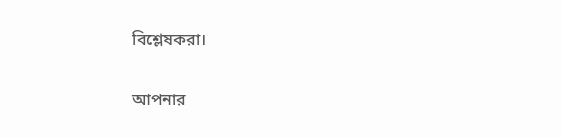বিশ্লেষকরা।

আপনার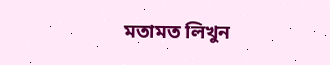মতামত লিখুন